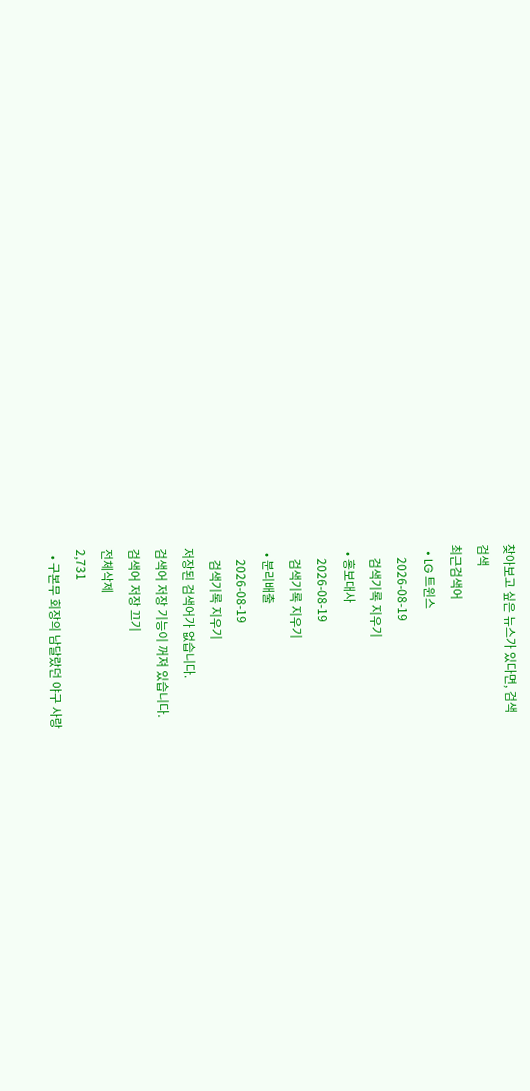찾아보고 싶은 뉴스가 있다면, 검색
검색
최근검색어
  • LG 트윈스
    2026-08-19
    검색기록 지우기
  • 홍보대사
    2026-08-19
    검색기록 지우기
  • 분리배출
    2026-08-19
    검색기록 지우기
저장된 검색어가 없습니다.
검색어 저장 기능이 꺼져 있습니다.
검색어 저장 끄기
전체삭제
2,731
  • 구본무 회장의 남달랐던 야구 사랑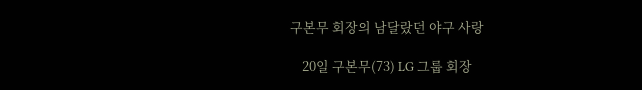구본무 회장의 남달랐던 야구 사랑

    20일 구본무(73) LG 그룹 회장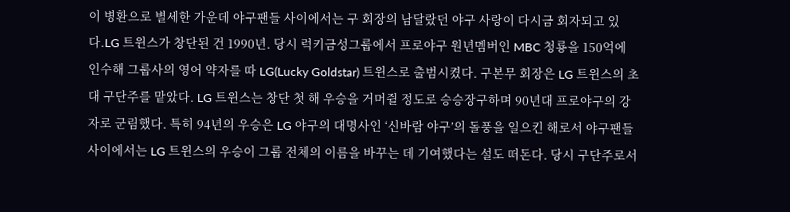이 병환으로 별세한 가운데 야구팬들 사이에서는 구 회장의 남달랐던 야구 사랑이 다시금 회자되고 있다.LG 트윈스가 창단된 건 1990년. 당시 럭키금성그룹에서 프로야구 원년멤버인 MBC 청룡을 150억에 인수해 그룹사의 영어 약자를 따 LG(Lucky Goldstar) 트윈스로 출범시켰다. 구본무 회장은 LG 트윈스의 초대 구단주를 맡았다. LG 트윈스는 창단 첫 해 우승을 거머쥘 정도로 승승장구하며 90년대 프로야구의 강자로 군림했다. 특히 94년의 우승은 LG 야구의 대명사인 ‘신바람 야구’의 돌풍을 일으킨 해로서 야구팬들 사이에서는 LG 트윈스의 우승이 그룹 전체의 이름을 바꾸는 데 기여했다는 설도 떠돈다. 당시 구단주로서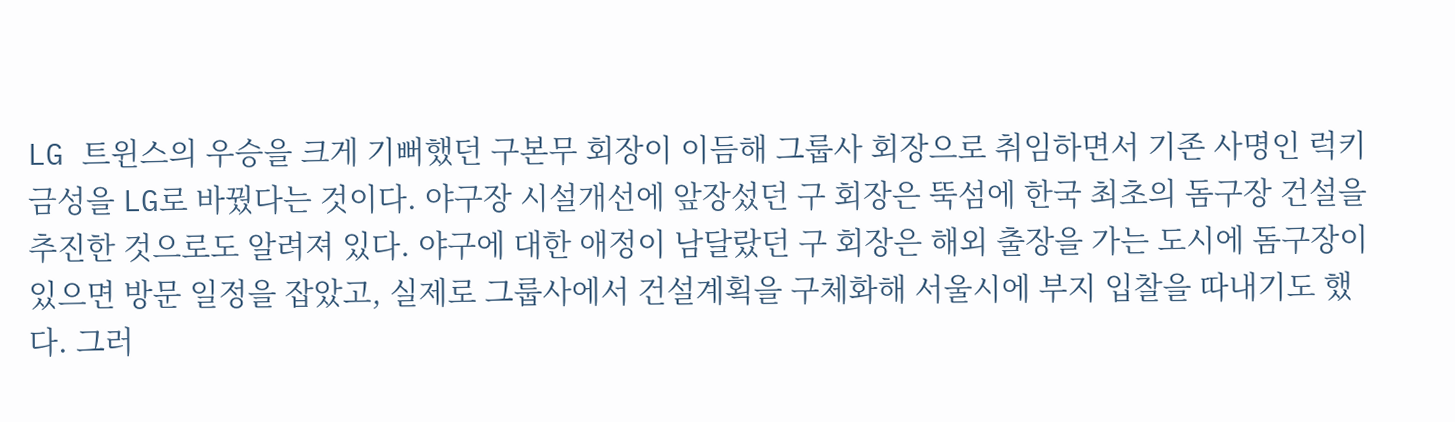LG 트윈스의 우승을 크게 기뻐했던 구본무 회장이 이듬해 그룹사 회장으로 취임하면서 기존 사명인 럭키금성을 LG로 바꿨다는 것이다. 야구장 시설개선에 앞장섰던 구 회장은 뚝섬에 한국 최초의 돔구장 건설을 추진한 것으로도 알려져 있다. 야구에 대한 애정이 남달랐던 구 회장은 해외 출장을 가는 도시에 돔구장이 있으면 방문 일정을 잡았고, 실제로 그룹사에서 건설계획을 구체화해 서울시에 부지 입찰을 따내기도 했다. 그러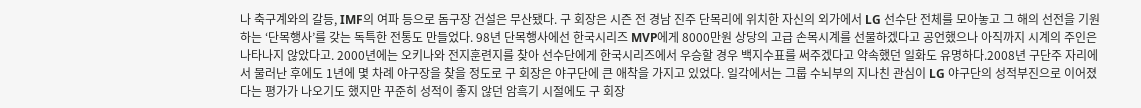나 축구계와의 갈등, IMF의 여파 등으로 돔구장 건설은 무산됐다. 구 회장은 시즌 전 경남 진주 단목리에 위치한 자신의 외가에서 LG 선수단 전체를 모아놓고 그 해의 선전을 기원하는 ‘단목행사’를 갖는 독특한 전통도 만들었다. 98년 단목행사에선 한국시리즈 MVP에게 8000만원 상당의 고급 손목시계를 선물하겠다고 공언했으나 아직까지 시계의 주인은 나타나지 않았다고. 2000년에는 오키나와 전지훈련지를 찾아 선수단에게 한국시리즈에서 우승할 경우 백지수표를 써주겠다고 약속했던 일화도 유명하다.2008년 구단주 자리에서 물러난 후에도 1년에 몇 차례 야구장을 찾을 정도로 구 회장은 야구단에 큰 애착을 가지고 있었다. 일각에서는 그룹 수뇌부의 지나친 관심이 LG 야구단의 성적부진으로 이어졌다는 평가가 나오기도 했지만 꾸준히 성적이 좋지 않던 암흑기 시절에도 구 회장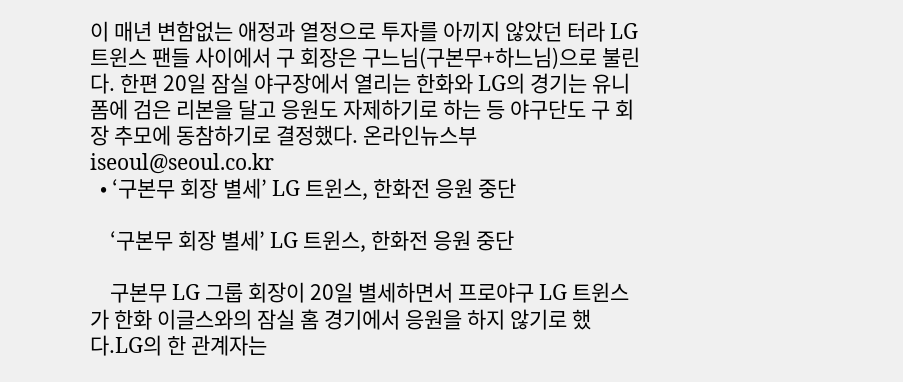이 매년 변함없는 애정과 열정으로 투자를 아끼지 않았던 터라 LG 트윈스 팬들 사이에서 구 회장은 구느님(구본무+하느님)으로 불린다. 한편 20일 잠실 야구장에서 열리는 한화와 LG의 경기는 유니폼에 검은 리본을 달고 응원도 자제하기로 하는 등 야구단도 구 회장 추모에 동참하기로 결정했다. 온라인뉴스부 iseoul@seoul.co.kr
  • ‘구본무 회장 별세’ LG 트윈스, 한화전 응원 중단

    ‘구본무 회장 별세’ LG 트윈스, 한화전 응원 중단

    구본무 LG 그룹 회장이 20일 별세하면서 프로야구 LG 트윈스가 한화 이글스와의 잠실 홈 경기에서 응원을 하지 않기로 했다.LG의 한 관계자는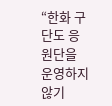“한화 구단도 응원단을 운영하지 않기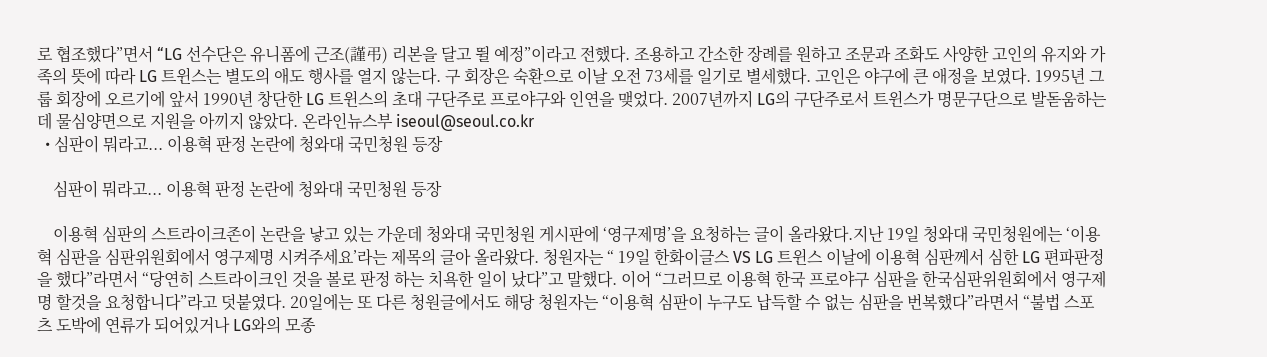로 협조했다”면서 “LG 선수단은 유니폼에 근조(謹弔) 리본을 달고 뛸 예정”이라고 전했다. 조용하고 간소한 장례를 원하고 조문과 조화도 사양한 고인의 유지와 가족의 뜻에 따라 LG 트윈스는 별도의 애도 행사를 열지 않는다. 구 회장은 숙환으로 이날 오전 73세를 일기로 별세했다. 고인은 야구에 큰 애정을 보였다. 1995년 그룹 회장에 오르기에 앞서 1990년 창단한 LG 트윈스의 초대 구단주로 프로야구와 인연을 맺었다. 2007년까지 LG의 구단주로서 트윈스가 명문구단으로 발돋움하는 데 물심양면으로 지원을 아끼지 않았다. 온라인뉴스부 iseoul@seoul.co.kr
  • 심판이 뭐라고... 이용혁 판정 논란에 청와대 국민청원 등장

    심판이 뭐라고... 이용혁 판정 논란에 청와대 국민청원 등장

    이용혁 심판의 스트라이크존이 논란을 낳고 있는 가운데 청와대 국민청원 게시판에 ‘영구제명’을 요청하는 글이 올라왔다.지난 19일 청와대 국민청원에는 ‘이용혁 심판을 심판위원회에서 영구제명 시켜주세요’라는 제목의 글아 올라왔다. 청원자는 “ 19일 한화이글스 VS LG 트윈스 이날에 이용혁 심판께서 심한 LG 편파판정을 했다”라면서 “당연히 스트라이크인 것을 볼로 판정 하는 치욕한 일이 났다”고 말했다. 이어 “그러므로 이용혁 한국 프로야구 심판을 한국심판위원회에서 영구제명 할것을 요청합니다”라고 덧붙였다. 20일에는 또 다른 청원글에서도 해당 청원자는 “이용혁 심판이 누구도 납득할 수 없는 심판을 번복했다”라면서 “불법 스포츠 도박에 연류가 되어있거나 LG와의 모종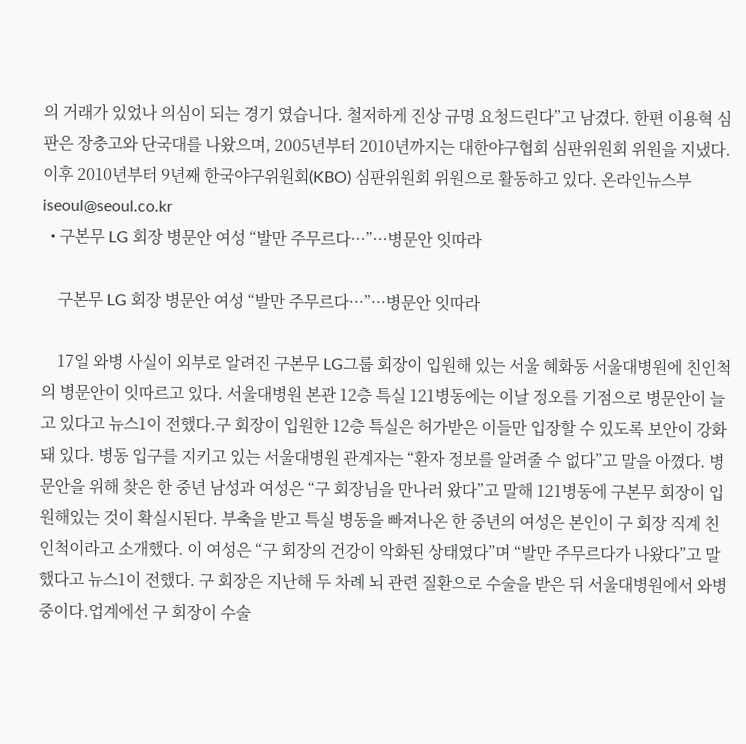의 거래가 있었나 의심이 되는 경기 였습니다. 철저하게 진상 규명 요청드린다”고 남겼다. 한편 이용혁 심판은 장충고와 단국대를 나왔으며, 2005년부터 2010년까지는 대한야구협회 심판위원회 위원을 지냈다. 이후 2010년부터 9년째 한국야구위원회(KBO) 심판위원회 위원으로 활동하고 있다. 온라인뉴스부 iseoul@seoul.co.kr
  • 구본무 LG 회장 병문안 여성 “발만 주무르다···”···병문안 잇따라

    구본무 LG 회장 병문안 여성 “발만 주무르다···”···병문안 잇따라

    17일 와병 사실이 외부로 알려진 구본무 LG그룹 회장이 입원해 있는 서울 혜화동 서울대병원에 친인척의 병문안이 잇따르고 있다. 서울대병원 본관 12층 특실 121병동에는 이날 정오를 기점으로 병문안이 늘고 있다고 뉴스1이 전했다.구 회장이 입원한 12층 특실은 허가받은 이들만 입장할 수 있도록 보안이 강화돼 있다. 병동 입구를 지키고 있는 서울대병원 관계자는 “환자 정보를 알려줄 수 없다”고 말을 아꼈다. 병문안을 위해 찾은 한 중년 남성과 여성은 “구 회장님을 만나러 왔다”고 말해 121병동에 구본무 회장이 입원해있는 것이 확실시된다. 부축을 받고 특실 병동을 빠져나온 한 중년의 여성은 본인이 구 회장 직계 친인척이라고 소개했다. 이 여성은 “구 회장의 건강이 악화된 상태였다”며 “발만 주무르다가 나왔다”고 말했다고 뉴스1이 전했다. 구 회장은 지난해 두 차례 뇌 관련 질환으로 수술을 받은 뒤 서울대병원에서 와병 중이다.업계에선 구 회장이 수술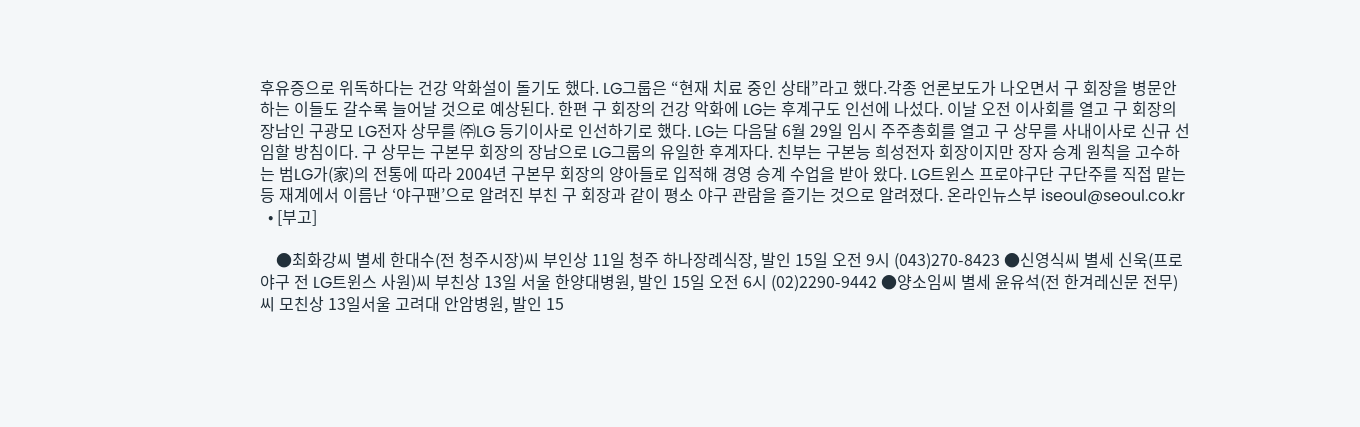후유증으로 위독하다는 건강 악화설이 돌기도 했다. LG그룹은 “현재 치료 중인 상태”라고 했다.각종 언론보도가 나오면서 구 회장을 병문안하는 이들도 갈수록 늘어날 것으로 예상된다. 한편 구 회장의 건강 악화에 LG는 후계구도 인선에 나섰다. 이날 오전 이사회를 열고 구 회장의 장남인 구광모 LG전자 상무를 ㈜LG 등기이사로 인선하기로 했다. LG는 다음달 6월 29일 임시 주주총회를 열고 구 상무를 사내이사로 신규 선임할 방침이다. 구 상무는 구본무 회장의 장남으로 LG그룹의 유일한 후계자다. 친부는 구본능 희성전자 회장이지만 장자 승계 원칙을 고수하는 범LG가(家)의 전통에 따라 2004년 구본무 회장의 양아들로 입적해 경영 승계 수업을 받아 왔다. LG트윈스 프로야구단 구단주를 직접 맡는 등 재계에서 이름난 ‘야구팬’으로 알려진 부친 구 회장과 같이 평소 야구 관람을 즐기는 것으로 알려졌다. 온라인뉴스부 iseoul@seoul.co.kr
  • [부고]

    ●최화강씨 별세 한대수(전 청주시장)씨 부인상 11일 청주 하나장례식장, 발인 15일 오전 9시 (043)270-8423 ●신영식씨 별세 신욱(프로야구 전 LG트윈스 사원)씨 부친상 13일 서울 한양대병원, 발인 15일 오전 6시 (02)2290-9442 ●양소임씨 별세 윤유석(전 한겨레신문 전무)씨 모친상 13일서울 고려대 안암병원, 발인 15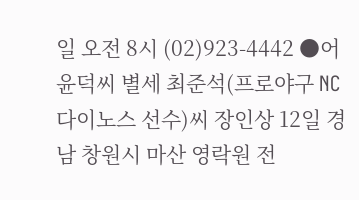일 오전 8시 (02)923-4442 ●어윤덕씨 별세 최준석(프로야구 NC 다이노스 선수)씨 장인상 12일 경남 창원시 마산 영락원 전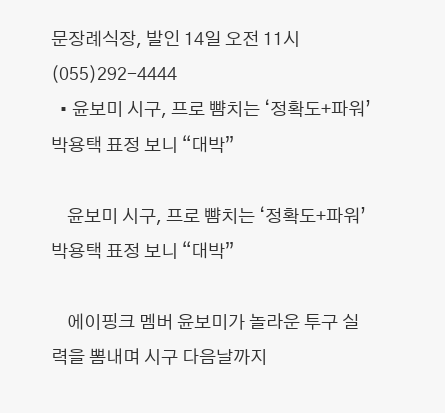문장례식장, 발인 14일 오전 11시 (055)292-4444
  • 윤보미 시구, 프로 뺨치는 ‘정확도+파워’ 박용택 표정 보니 “대박”

    윤보미 시구, 프로 뺨치는 ‘정확도+파워’ 박용택 표정 보니 “대박”

    에이핑크 멤버 윤보미가 놀라운 투구 실력을 뽐내며 시구 다음날까지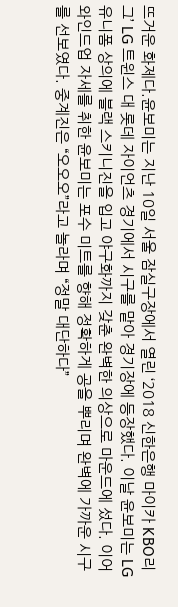뜨거운 화제다.윤보미는 지난 10일 서울 잠실구장에서 열린 ‘2018 신한은행 마이카 KBO리그’ LG 트윈스 대 롯데 자이언츠 경기에서 시구를 맡아 경기장에 등장했다. 이날 윤보미는 LG 유니폼 상의에 블랙 스키니진을 입고 야구화까지 갖춘 완벽한 의상으로 마운드에 섰다. 이어 와인드업 자세를 취한 윤보미는 포수 미트를 향해 정확하게 공을 뿌리며 완벽에 가까운 시구를 선보였다. 중계진은 “오오오”라고 놀라며 “정말 대단하다”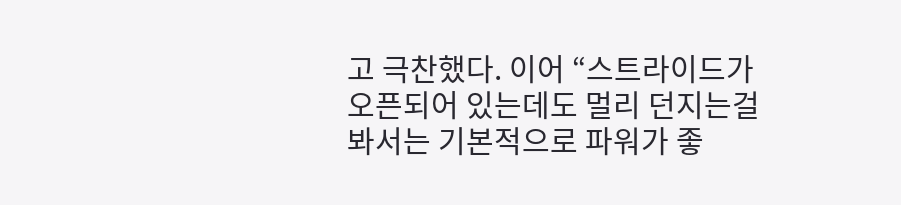고 극찬했다. 이어 “스트라이드가 오픈되어 있는데도 멀리 던지는걸 봐서는 기본적으로 파워가 좋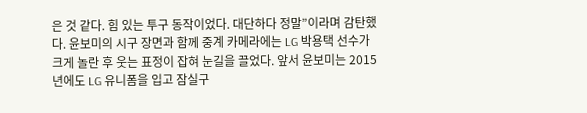은 것 같다. 힘 있는 투구 동작이었다. 대단하다 정말”이라며 감탄했다. 윤보미의 시구 장면과 함께 중계 카메라에는 LG 박용택 선수가 크게 놀란 후 웃는 표정이 잡혀 눈길을 끌었다. 앞서 윤보미는 2015년에도 LG 유니폼을 입고 잠실구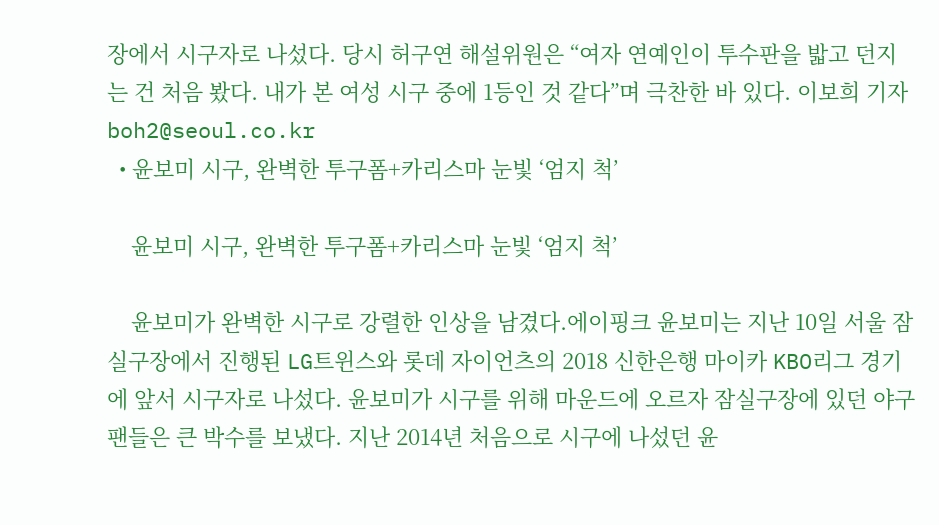장에서 시구자로 나섰다. 당시 허구연 해설위원은 “여자 연예인이 투수판을 밟고 던지는 건 처음 봤다. 내가 본 여성 시구 중에 1등인 것 같다”며 극찬한 바 있다. 이보희 기자 boh2@seoul.co.kr
  • 윤보미 시구, 완벽한 투구폼+카리스마 눈빛 ‘엄지 척’

    윤보미 시구, 완벽한 투구폼+카리스마 눈빛 ‘엄지 척’

    윤보미가 완벽한 시구로 강렬한 인상을 남겼다.에이핑크 윤보미는 지난 10일 서울 잠실구장에서 진행된 LG트윈스와 롯데 자이언츠의 2018 신한은행 마이카 KBO리그 경기에 앞서 시구자로 나섰다. 윤보미가 시구를 위해 마운드에 오르자 잠실구장에 있던 야구팬들은 큰 박수를 보냈다. 지난 2014년 처음으로 시구에 나섰던 윤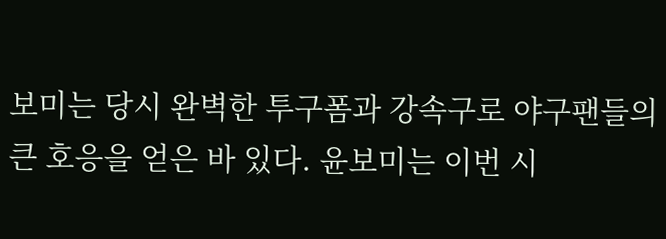보미는 당시 완벽한 투구폼과 강속구로 야구팬들의 큰 호응을 얻은 바 있다. 윤보미는 이번 시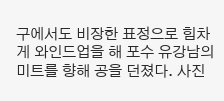구에서도 비장한 표정으로 힘차게 와인드업을 해 포수 유강남의 미트를 향해 공을 던졌다. 사진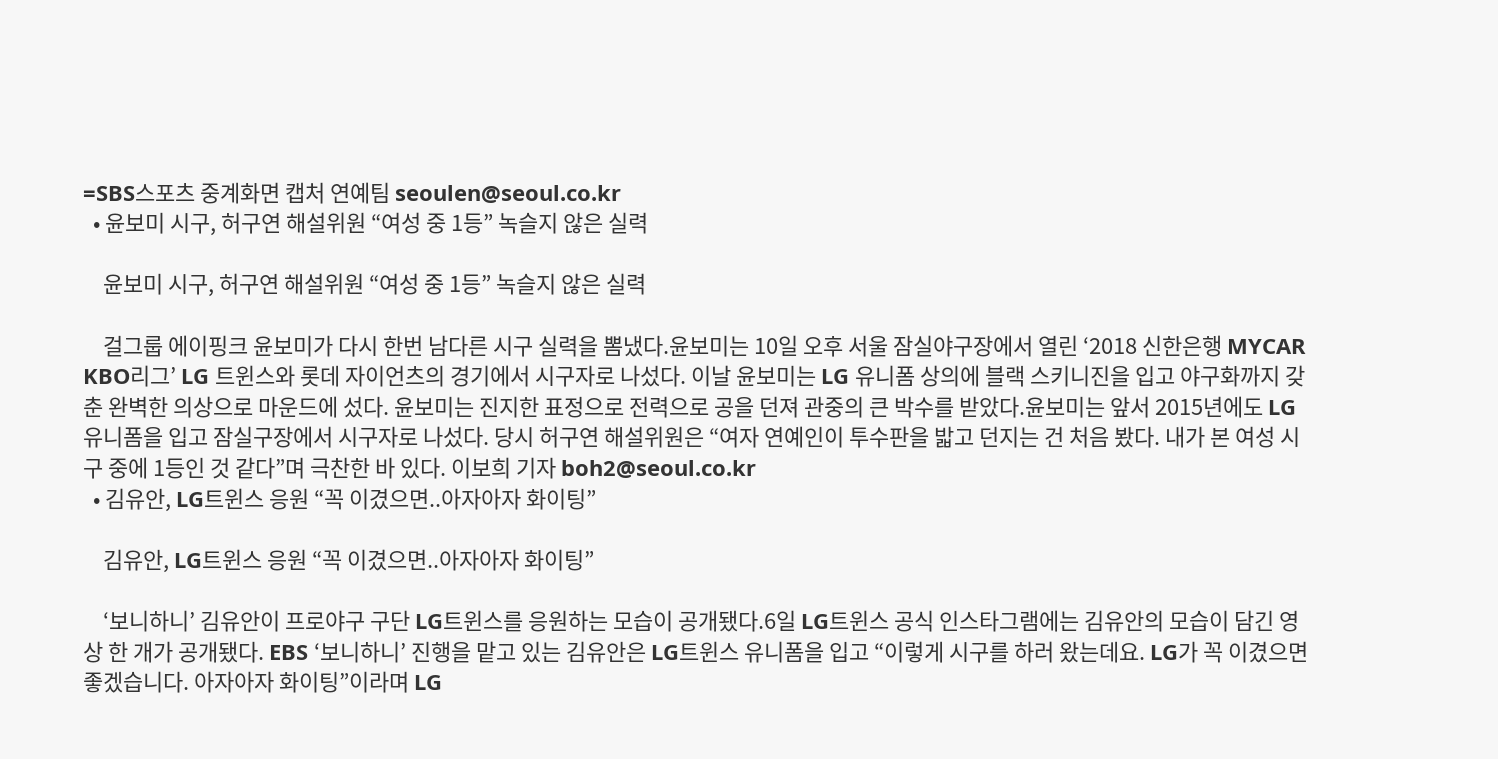=SBS스포츠 중계화면 캡처 연예팀 seoulen@seoul.co.kr
  • 윤보미 시구, 허구연 해설위원 “여성 중 1등” 녹슬지 않은 실력

    윤보미 시구, 허구연 해설위원 “여성 중 1등” 녹슬지 않은 실력

    걸그룹 에이핑크 윤보미가 다시 한번 남다른 시구 실력을 뽐냈다.윤보미는 10일 오후 서울 잠실야구장에서 열린 ‘2018 신한은행 MYCAR KBO리그’ LG 트윈스와 롯데 자이언츠의 경기에서 시구자로 나섰다. 이날 윤보미는 LG 유니폼 상의에 블랙 스키니진을 입고 야구화까지 갖춘 완벽한 의상으로 마운드에 섰다. 윤보미는 진지한 표정으로 전력으로 공을 던져 관중의 큰 박수를 받았다.윤보미는 앞서 2015년에도 LG 유니폼을 입고 잠실구장에서 시구자로 나섰다. 당시 허구연 해설위원은 “여자 연예인이 투수판을 밟고 던지는 건 처음 봤다. 내가 본 여성 시구 중에 1등인 것 같다”며 극찬한 바 있다. 이보희 기자 boh2@seoul.co.kr
  • 김유안, LG트윈스 응원 “꼭 이겼으면..아자아자 화이팅”

    김유안, LG트윈스 응원 “꼭 이겼으면..아자아자 화이팅”

    ‘보니하니’ 김유안이 프로야구 구단 LG트윈스를 응원하는 모습이 공개됐다.6일 LG트윈스 공식 인스타그램에는 김유안의 모습이 담긴 영상 한 개가 공개됐다. EBS ‘보니하니’ 진행을 맡고 있는 김유안은 LG트윈스 유니폼을 입고 “이렇게 시구를 하러 왔는데요. LG가 꼭 이겼으면 좋겠습니다. 아자아자 화이팅”이라며 LG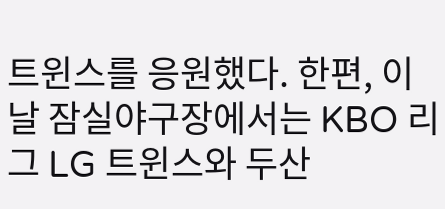트윈스를 응원했다. 한편, 이날 잠실야구장에서는 KBO 리그 LG 트윈스와 두산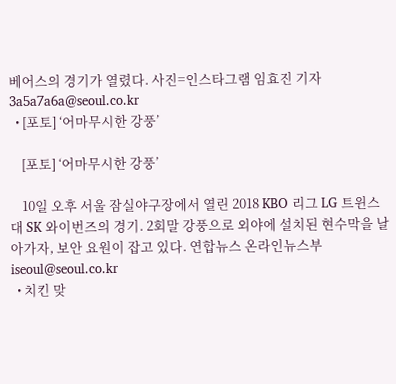베어스의 경기가 열렸다. 사진=인스타그램 임효진 기자 3a5a7a6a@seoul.co.kr
  • [포토] ‘어마무시한 강풍’

    [포토] ‘어마무시한 강풍’

    10일 오후 서울 잠실야구장에서 열린 2018 KBO 리그 LG 트윈스 대 SK 와이번즈의 경기. 2회말 강풍으로 외야에 설치된 현수막을 날아가자, 보안 요원이 잡고 있다. 연합뉴스 온라인뉴스부 iseoul@seoul.co.kr
  • 치킨 맞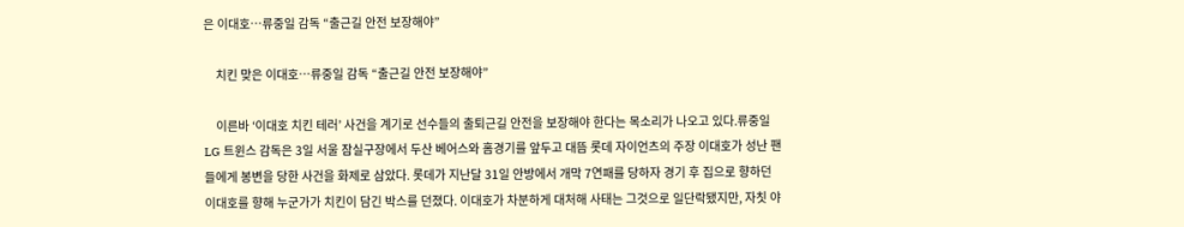은 이대호…류중일 감독 “출근길 안전 보장해야”

    치킨 맞은 이대호…류중일 감독 “출근길 안전 보장해야”

    이른바 ‘이대호 치킨 테러’ 사건을 계기로 선수들의 출퇴근길 안전을 보장해야 한다는 목소리가 나오고 있다.류중일 LG 트윈스 감독은 3일 서울 잠실구장에서 두산 베어스와 홈경기를 앞두고 대뜸 롯데 자이언츠의 주장 이대호가 성난 팬들에게 봉변을 당한 사건을 화제로 삼았다. 롯데가 지난달 31일 안방에서 개막 7연패를 당하자 경기 후 집으로 향하던 이대호를 향해 누군가가 치킨이 담긴 박스를 던졌다. 이대호가 차분하게 대처해 사태는 그것으로 일단락됐지만, 자칫 야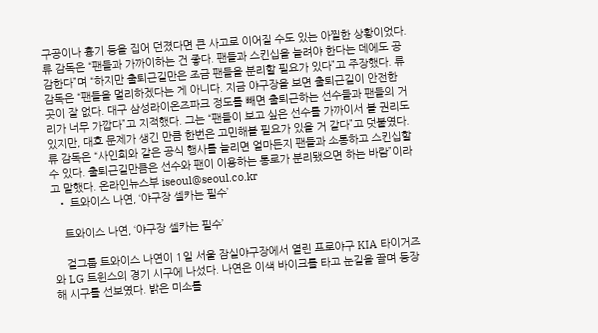구공이나 흉기 등을 집어 던졌다면 큰 사고로 이어질 수도 있는 아찔한 상황이었다. 류 감독은 “팬들과 가까이하는 건 좋다. 팬들과 스킨십을 늘려야 한다는 데에도 공감한다”며 “하지만 출퇴근길만은 조금 팬들을 분리할 필요가 있다”고 주장했다. 류 감독은 “팬들을 멀리하겠다는 게 아니다. 지금 야구장을 보면 출퇴근길이 안전한 곳이 잘 없다. 대구 삼성라이온즈파크 정도를 빼면 출퇴근하는 선수들과 팬들의 거리가 너무 가깝다”고 지적했다. 그는 “팬들이 보고 싶은 선수를 가까이서 볼 권리도 있지만, 대호 문제가 생긴 만큼 한번은 고민해볼 필요가 있을 거 같다”고 덧붙였다. 류 감독은 “사인회와 같은 공식 행사를 늘리면 얼마든지 팬들과 소통하고 스킨십할 수 있다. 출퇴근길만큼은 선수와 팬이 이용하는 통로가 분리됐으면 하는 바람”이라고 말했다. 온라인뉴스부 iseoul@seoul.co.kr
  • 트와이스 나연, ‘야구장 셀카는 필수’

    트와이스 나연, ‘야구장 셀카는 필수’

    걸그룹 트와이스 나연이 1일 서울 잠실야구장에서 열린 프로야구 KIA 타이거즈와 LG 트윈스의 경기 시구에 나섰다. 나연은 이색 바이크를 타고 눈길을 끌며 등장해 시구를 선보였다. 밝은 미소를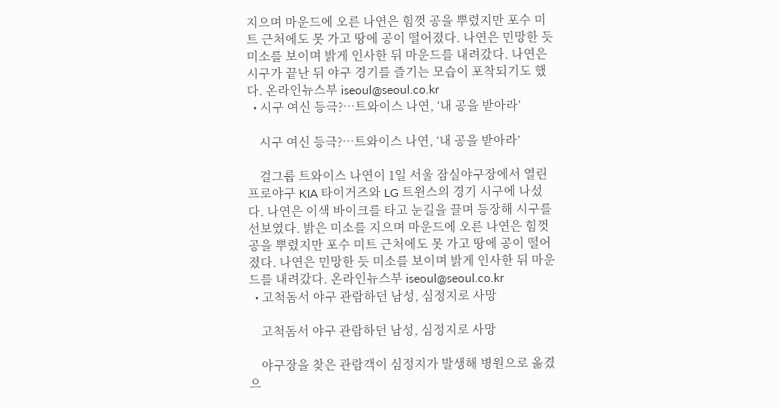지으며 마운드에 오른 나연은 힘껏 공을 뿌렸지만 포수 미트 근처에도 못 가고 땅에 공이 떨어졌다. 나연은 민망한 듯 미소를 보이며 밝게 인사한 뒤 마운드를 내려갔다. 나연은 시구가 끝난 뒤 야구 경기를 즐기는 모습이 포착되기도 했다. 온라인뉴스부 iseoul@seoul.co.kr
  • 시구 여신 등극?…트와이스 나연, ‘내 공을 받아라’

    시구 여신 등극?…트와이스 나연, ‘내 공을 받아라’

    걸그룹 트와이스 나연이 1일 서울 잠실야구장에서 열린 프로야구 KIA 타이거즈와 LG 트윈스의 경기 시구에 나섰다. 나연은 이색 바이크를 타고 눈길을 끌며 등장해 시구를 선보였다. 밝은 미소를 지으며 마운드에 오른 나연은 힘껏 공을 뿌렸지만 포수 미트 근처에도 못 가고 땅에 공이 떨어졌다. 나연은 민망한 듯 미소를 보이며 밝게 인사한 뒤 마운드를 내려갔다. 온라인뉴스부 iseoul@seoul.co.kr
  • 고척돔서 야구 관람하던 남성, 심정지로 사망

    고척돔서 야구 관람하던 남성, 심정지로 사망

    야구장을 찾은 관람객이 심정지가 발생해 병원으로 옮겼으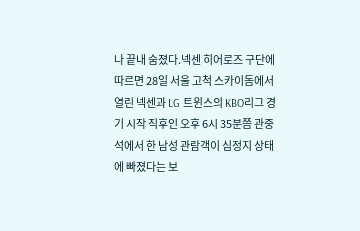나 끝내 숨졌다.넥센 히어로즈 구단에 따르면 28일 서울 고척 스카이돔에서 열린 넥센과 LG 트윈스의 KBO리그 경기 시작 직후인 오후 6시 35분쯤 관중석에서 한 남성 관람객이 심정지 상태에 빠졌다는 보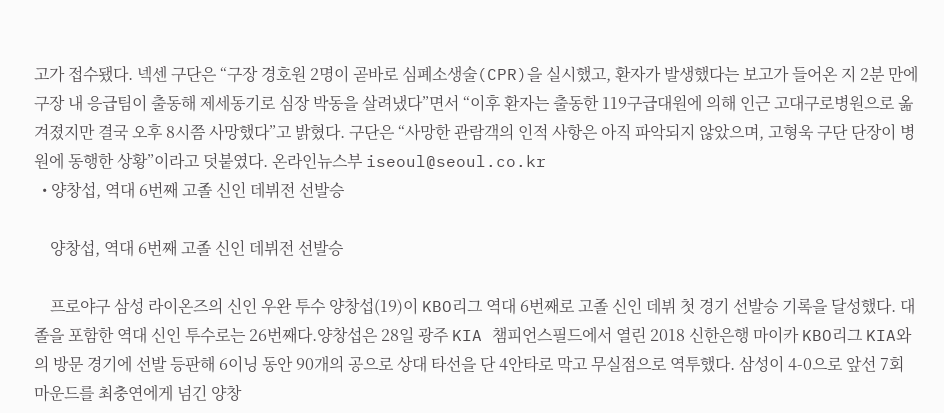고가 접수됐다. 넥센 구단은 “구장 경호원 2명이 곧바로 심폐소생술(CPR)을 실시했고, 환자가 발생했다는 보고가 들어온 지 2분 만에 구장 내 응급팀이 출동해 제세동기로 심장 박동을 살려냈다”면서 “이후 환자는 출동한 119구급대원에 의해 인근 고대구로병원으로 옮겨졌지만 결국 오후 8시쯤 사망했다”고 밝혔다. 구단은 “사망한 관람객의 인적 사항은 아직 파악되지 않았으며, 고형욱 구단 단장이 병원에 동행한 상황”이라고 덧붙였다. 온라인뉴스부 iseoul@seoul.co.kr
  • 양창섭, 역대 6번째 고졸 신인 데뷔전 선발승

    양창섭, 역대 6번째 고졸 신인 데뷔전 선발승

    프로야구 삼성 라이온즈의 신인 우완 투수 양창섭(19)이 KBO리그 역대 6번째로 고졸 신인 데뷔 첫 경기 선발승 기록을 달성했다. 대졸을 포함한 역대 신인 투수로는 26번째다.양창섭은 28일 광주 KIA 챔피언스필드에서 열린 2018 신한은행 마이카 KBO리그 KIA와의 방문 경기에 선발 등판해 6이닝 동안 90개의 공으로 상대 타선을 단 4안타로 막고 무실점으로 역투했다. 삼성이 4-0으로 앞선 7회 마운드를 최충연에게 넘긴 양창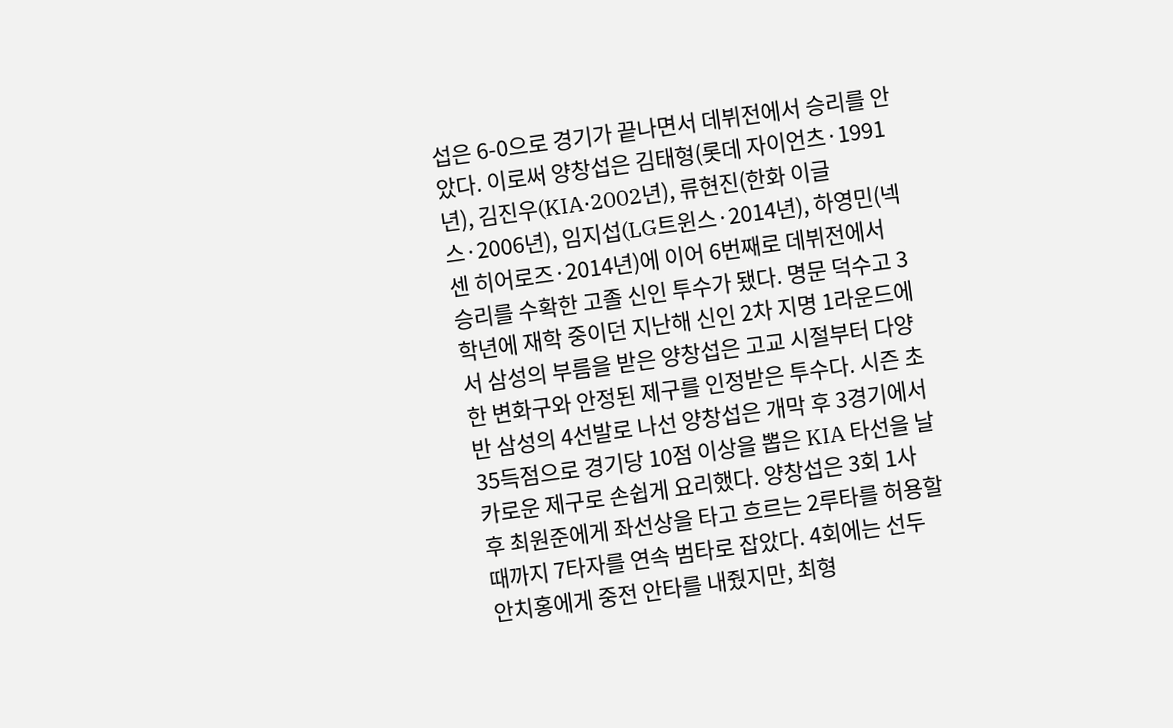섭은 6-0으로 경기가 끝나면서 데뷔전에서 승리를 안았다. 이로써 양창섭은 김태형(롯데 자이언츠·1991년), 김진우(KIA·2002년), 류현진(한화 이글스·2006년), 임지섭(LG트윈스·2014년), 하영민(넥센 히어로즈·2014년)에 이어 6번째로 데뷔전에서 승리를 수확한 고졸 신인 투수가 됐다. 명문 덕수고 3학년에 재학 중이던 지난해 신인 2차 지명 1라운드에서 삼성의 부름을 받은 양창섭은 고교 시절부터 다양한 변화구와 안정된 제구를 인정받은 투수다. 시즌 초반 삼성의 4선발로 나선 양창섭은 개막 후 3경기에서 35득점으로 경기당 10점 이상을 뽑은 KIA 타선을 날카로운 제구로 손쉽게 요리했다. 양창섭은 3회 1사 후 최원준에게 좌선상을 타고 흐르는 2루타를 허용할 때까지 7타자를 연속 범타로 잡았다. 4회에는 선두 안치홍에게 중전 안타를 내줬지만, 최형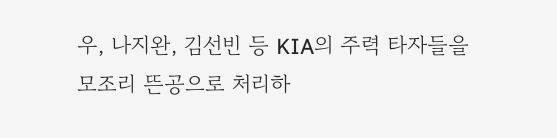우, 나지완, 김선빈 등 KIA의 주력 타자들을 모조리 뜬공으로 처리하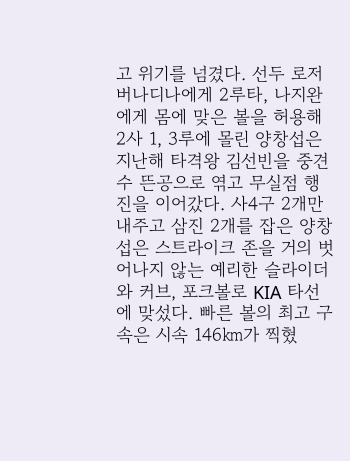고 위기를 넘겼다. 선두 로저 버나디나에게 2루타, 나지완에게 몸에 맞은 볼을 허용해 2사 1, 3루에 몰린 양창섭은 지난해 타격왕 김선빈을 중견수 뜬공으로 엮고 무실점 행진을 이어갔다. 사4구 2개만 내주고 삼진 2개를 잡은 양창섭은 스트라이크 존을 거의 벗어나지 않는 예리한 슬라이더와 커브, 포크볼로 KIA 타선에 맞섰다. 빠른 볼의 최고 구속은 시속 146㎞가 찍혔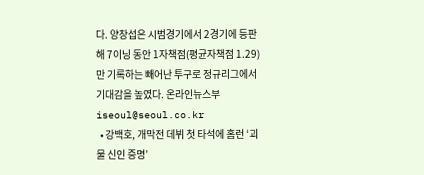다. 양창섭은 시범경기에서 2경기에 등판해 7이닝 동안 1자책점(평균자책점 1.29)만 기록하는 빼어난 투구로 정규리그에서 기대감을 높였다. 온라인뉴스부 iseoul@seoul.co.kr
  • 강백호, 개막전 데뷔 첫 타석에 홈런 ‘괴물 신인 증명’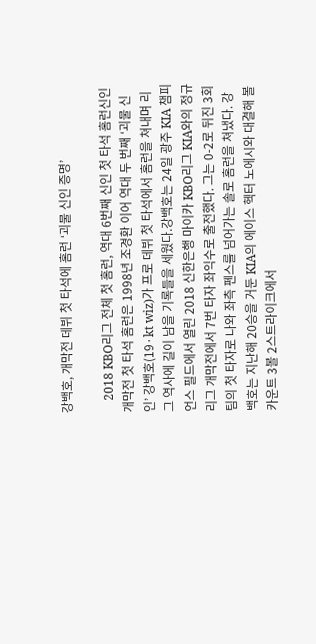강백호, 개막전 데뷔 첫 타석에 홈런 ‘괴물 신인 증명’

    2018 KBO리그 전체 첫 홈런, 역대 6번째 신인 첫 타석 홈런신인 개막전 첫 타석 홈런은 1998년 조경환 이어 역대 두 번째 ‘괴물 신인’ 강백호(19·kt wiz)가 프로 데뷔 첫 타석에서 홈런을 쳐내며 리그 역사에 길이 남을 기록들을 세웠다.강백호는 24일 광주 KIA 챔피언스 필드에서 열린 2018 신한은행 마이카 KBO리그 KIA와의 정규리그 개막전에서 7번 타자 좌익수로 출전했다. 그는 0-2로 뒤진 3회 팀의 첫 타자로 나와 좌측 펜스를 넘어가는 솔로 홈런을 쳐냈다. 강백호는 지난해 20승을 거둔 KIA의 에이스 헥터 노에시와 대결해 볼 카운트 3볼 2스트라이크에서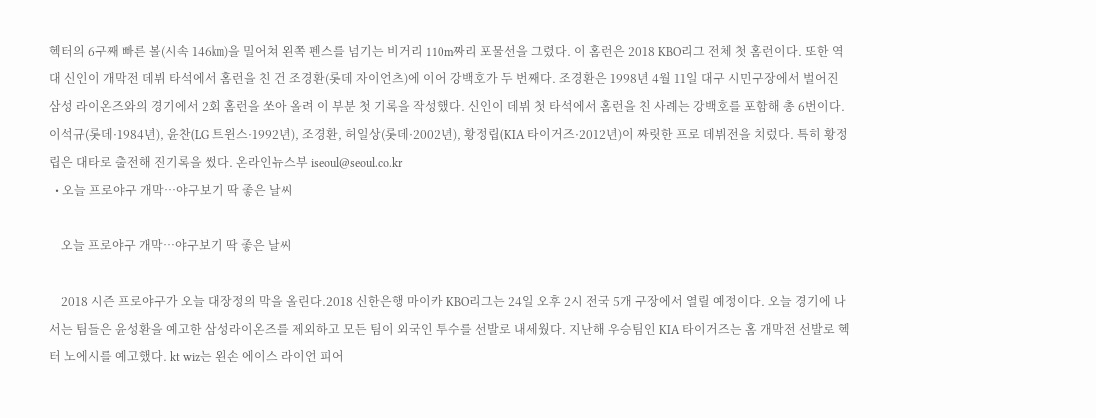헥터의 6구째 빠른 볼(시속 146㎞)을 밀어쳐 왼쪽 펜스를 넘기는 비거리 110m짜리 포물선을 그렸다. 이 홈런은 2018 KBO리그 전체 첫 홈런이다. 또한 역대 신인이 개막전 데뷔 타석에서 홈런을 친 건 조경환(롯데 자이언츠)에 이어 강백호가 두 번째다. 조경환은 1998년 4월 11일 대구 시민구장에서 벌어진 삼성 라이온즈와의 경기에서 2회 홈런을 쏘아 올려 이 부분 첫 기록을 작성했다. 신인이 데뷔 첫 타석에서 홈런을 친 사례는 강백호를 포함해 총 6번이다. 이석규(롯데·1984년), 윤찬(LG 트윈스·1992년), 조경환, 허일상(롯데·2002년), 황정립(KIA 타이거즈·2012년)이 짜릿한 프로 데뷔전을 치렀다. 특히 황정립은 대타로 출전해 진기록을 썼다. 온라인뉴스부 iseoul@seoul.co.kr
  • 오늘 프로야구 개막…야구보기 딱 좋은 날씨

    오늘 프로야구 개막…야구보기 딱 좋은 날씨

    2018 시즌 프로야구가 오늘 대장정의 막을 올린다.2018 신한은행 마이카 KBO리그는 24일 오후 2시 전국 5개 구장에서 열릴 예정이다. 오늘 경기에 나서는 팀들은 윤성환을 예고한 삼성라이온즈를 제외하고 모든 팀이 외국인 투수를 선발로 내세웠다. 지난해 우승팀인 KIA 타이거즈는 홈 개막전 선발로 헥터 노에시를 예고했다. kt wiz는 왼손 에이스 라이언 피어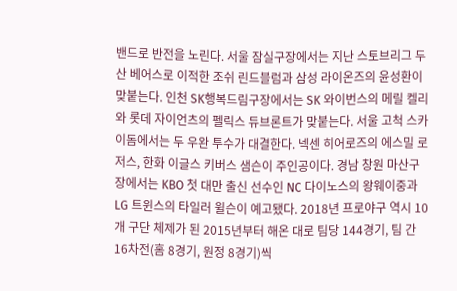밴드로 반전을 노린다. 서울 잠실구장에서는 지난 스토브리그 두산 베어스로 이적한 조쉬 린드블럼과 삼성 라이온즈의 윤성환이 맞붙는다. 인천 SK행복드림구장에서는 SK 와이번스의 메릴 켈리와 롯데 자이언츠의 펠릭스 듀브론트가 맞붙는다. 서울 고척 스카이돔에서는 두 우완 투수가 대결한다. 넥센 히어로즈의 에스밀 로저스, 한화 이글스 키버스 샘슨이 주인공이다. 경남 창원 마산구장에서는 KBO 첫 대만 출신 선수인 NC 다이노스의 왕웨이중과 LG 트윈스의 타일러 윌슨이 예고됐다. 2018년 프로야구 역시 10개 구단 체제가 된 2015년부터 해온 대로 팀당 144경기, 팀 간 16차전(홈 8경기, 원정 8경기)씩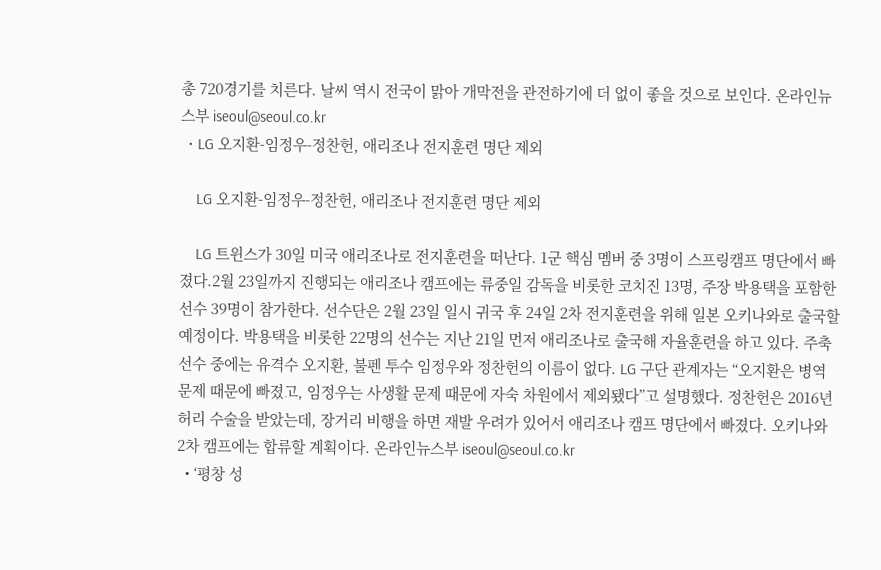총 720경기를 치른다. 날씨 역시 전국이 맑아 개막전을 관전하기에 더 없이 좋을 것으로 보인다. 온라인뉴스부 iseoul@seoul.co.kr
  • LG 오지환-임정우-정찬헌, 애리조나 전지훈련 명단 제외

    LG 오지환-임정우-정찬헌, 애리조나 전지훈련 명단 제외

    LG 트윈스가 30일 미국 애리조나로 전지훈련을 떠난다. 1군 핵심 멤버 중 3명이 스프링캠프 명단에서 빠졌다.2월 23일까지 진행되는 애리조나 캠프에는 류중일 감독을 비롯한 코치진 13명, 주장 박용택을 포함한 선수 39명이 참가한다. 선수단은 2월 23일 일시 귀국 후 24일 2차 전지훈련을 위해 일본 오키나와로 출국할 예정이다. 박용택을 비롯한 22명의 선수는 지난 21일 먼저 애리조나로 출국해 자율훈련을 하고 있다. 주축 선수 중에는 유격수 오지환, 불펜 투수 임정우와 정찬헌의 이름이 없다. LG 구단 관계자는 “오지환은 병역 문제 때문에 빠졌고, 임정우는 사생활 문제 때문에 자숙 차원에서 제외됐다”고 설명했다. 정찬헌은 2016년 허리 수술을 받았는데, 장거리 비행을 하면 재발 우려가 있어서 애리조나 캠프 명단에서 빠졌다. 오키나와 2차 캠프에는 합류할 계획이다. 온라인뉴스부 iseoul@seoul.co.kr
  • ‘평창 성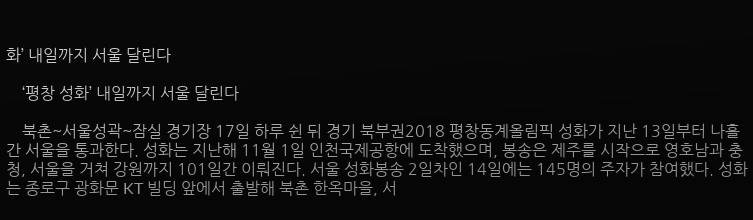화’ 내일까지 서울 달린다

    ‘평창 성화’ 내일까지 서울 달린다

    북촌~서울성곽~잠실 경기장 17일 하루 쉰 뒤 경기 북부권2018 평창동계올림픽 성화가 지난 13일부터 나흘간 서울을 통과한다. 성화는 지난해 11월 1일 인천국제공항에 도착했으며, 봉송은 제주를 시작으로 영호남과 충청, 서울을 거쳐 강원까지 101일간 이뤄진다. 서울 성화봉송 2일차인 14일에는 145명의 주자가 참여했다. 성화는 종로구 광화문 KT 빌딩 앞에서 출발해 북촌 한옥마을, 서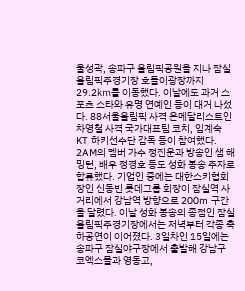울성곽, 송파구 올림픽공원을 지나 잠실 올림픽주경기장 호돌이광장까지 29.2㎞를 이동했다. 이날에도 과거 스포츠 스타와 유명 연예인 등이 대거 나섰다. 88서울올림픽 사격 은메달리스트인 차영철 사격 국가대표팀 코치, 임계숙 KT 하키선수단 감독 등이 참여했다. 2AM의 멤버 가수 정진운과 방송인 샘 해밍턴, 배우 정경호 등도 성화 봉송 주자로 합류했다. 기업인 중에는 대한스키협회장인 신동빈 롯데그룹 회장이 잠실역 사거리에서 강남역 방향으로 200m 구간을 달렸다. 이날 성화 봉송의 종점인 잠실 올림픽주경기장에서는 저녁부터 각종 축하공연이 이어졌다. 3일차인 15일에는 송파구 잠실야구장에서 출발해 강남구 코엑스몰과 영동고,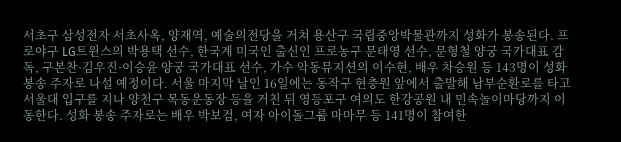서초구 삼성전자 서초사옥, 양재역, 예술의전당을 거쳐 용산구 국립중앙박물관까지 성화가 봉송된다. 프로야구 LG트윈스의 박용택 선수, 한국계 미국인 출신인 프로농구 문태영 선수, 문형철 양궁 국가대표 감독, 구본찬·김우진·이승윤 양궁 국가대표 선수, 가수 악동뮤지션의 이수현, 배우 차승원 등 143명이 성화 봉송 주자로 나설 예정이다. 서울 마지막 날인 16일에는 동작구 현충원 앞에서 출발해 남부순환로를 타고 서울대 입구를 지나 양천구 목동운동장 등을 거친 뒤 영등포구 여의도 한강공원 내 민속놀이마당까지 이동한다. 성화 봉송 주자로는 배우 박보검, 여자 아이돌그룹 마마무 등 141명이 참여한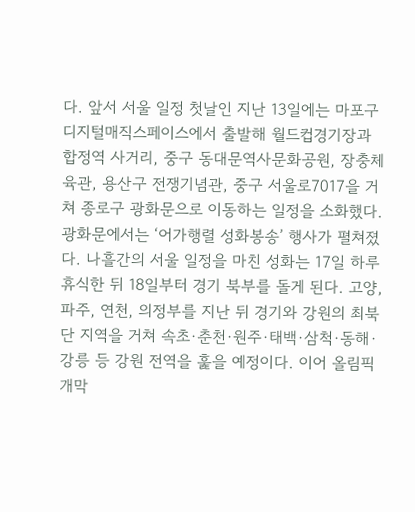다. 앞서 서울 일정 첫날인 지난 13일에는 마포구 디지털매직스페이스에서 출발해 월드컵경기장과 합정역 사거리, 중구 동대문역사문화공원, 장충체육관, 용산구 전쟁기념관, 중구 서울로7017을 거쳐 종로구 광화문으로 이동하는 일정을 소화했다. 광화문에서는 ‘어가행렬 성화봉송’ 행사가 펼쳐졌다. 나흘간의 서울 일정을 마친 성화는 17일 하루 휴식한 뒤 18일부터 경기 북부를 돌게 된다. 고양, 파주, 연천, 의정부를 지난 뒤 경기와 강원의 최북단 지역을 거쳐 속초·춘천·원주·태백·삼척·동해·강릉 등 강원 전역을 훑을 예정이다. 이어 올림픽 개막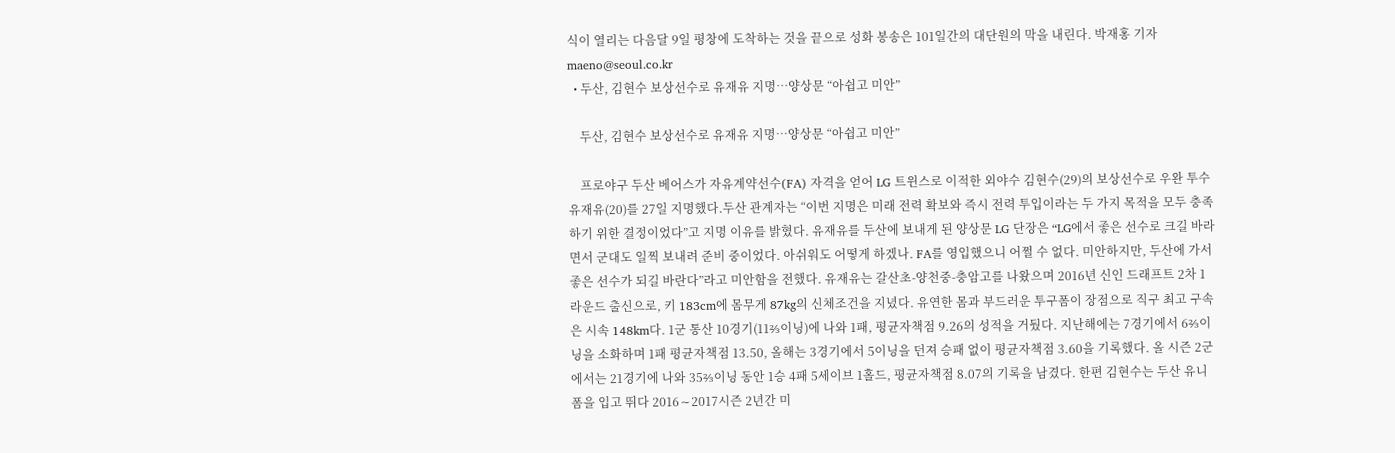식이 열리는 다음달 9일 평창에 도착하는 것을 끝으로 성화 봉송은 101일간의 대단원의 막을 내린다. 박재홍 기자 maeno@seoul.co.kr
  • 두산, 김현수 보상선수로 유재유 지명…양상문 “아쉽고 미안”

    두산, 김현수 보상선수로 유재유 지명…양상문 “아쉽고 미안”

    프로야구 두산 베어스가 자유계약선수(FA) 자격을 얻어 LG 트윈스로 이적한 외야수 김현수(29)의 보상선수로 우완 투수 유재유(20)를 27일 지명했다.두산 관계자는 “이번 지명은 미래 전력 확보와 즉시 전력 투입이라는 두 가지 목적을 모두 충족하기 위한 결정이었다”고 지명 이유를 밝혔다. 유재유를 두산에 보내게 된 양상문 LG 단장은 “LG에서 좋은 선수로 크길 바라면서 군대도 일찍 보내려 준비 중이었다. 아쉬워도 어떻게 하겠나. FA를 영입했으니 어쩔 수 없다. 미안하지만, 두산에 가서 좋은 선수가 되길 바란다”라고 미안함을 전했다. 유재유는 갈산초-양천중-충암고를 나왔으며 2016년 신인 드래프트 2차 1라운드 출신으로, 키 183cm에 몸무게 87kg의 신체조건을 지녔다. 유연한 몸과 부드러운 투구폼이 장점으로 직구 최고 구속은 시속 148km다. 1군 통산 10경기(11⅔이닝)에 나와 1패, 평균자책점 9.26의 성적을 거뒀다. 지난해에는 7경기에서 6⅔이닝을 소화하며 1패 평균자책점 13.50, 올해는 3경기에서 5이닝을 던져 승패 없이 평균자책점 3.60을 기록했다. 올 시즌 2군에서는 21경기에 나와 35⅔이닝 동안 1승 4패 5세이브 1홀드, 평균자책점 8.07의 기록을 남겼다. 한편 김현수는 두산 유니폼을 입고 뛰다 2016∼2017시즌 2년간 미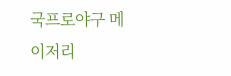국프로야구 메이저리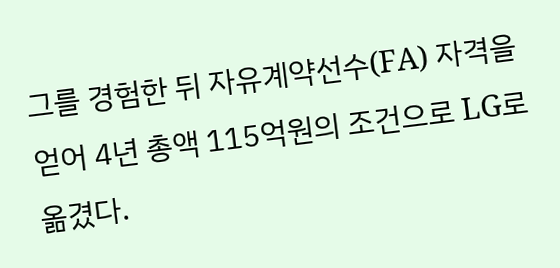그를 경험한 뒤 자유계약선수(FA) 자격을 얻어 4년 총액 115억원의 조건으로 LG로 옮겼다.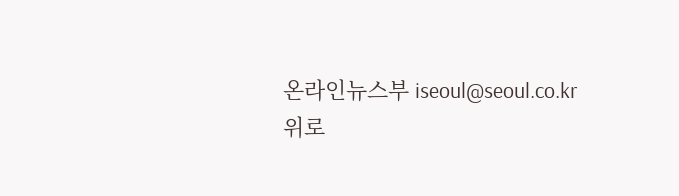온라인뉴스부 iseoul@seoul.co.kr
위로